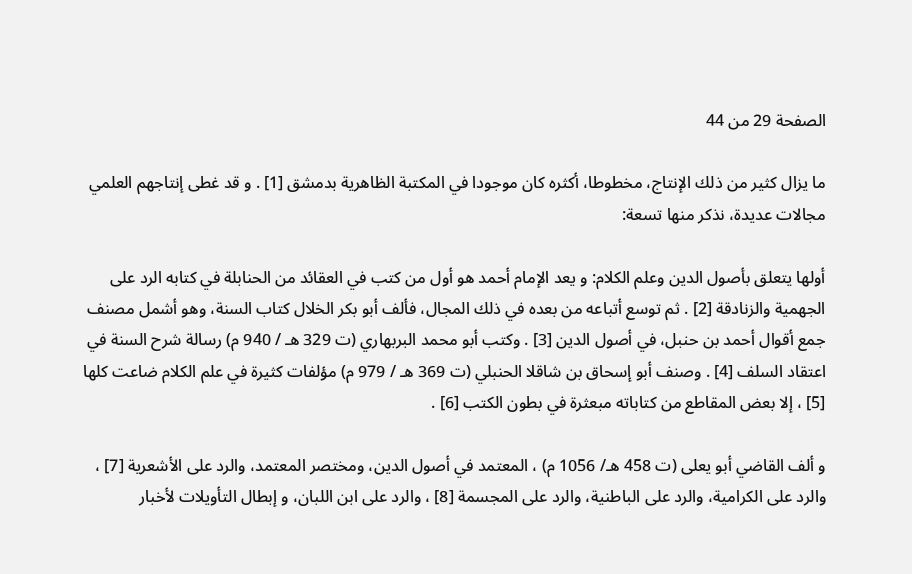الصفحة 29 من 44

ما يزال كثير من ذلك الإنتاج، مخطوطا، أكثره كان موجودا في المكتبة الظاهرية بدمشق [1] . و قد غطى إنتاجهم العلمي مجالات عديدة، نذكر منها تسعة:

أولها يتعلق بأصول الدين وعلم الكلام: و يعد الإمام أحمد هو أول من كتب في العقائد من الحنابلة في كتابه الرد على الجهمية والزنادقة [2] . ثم توسع أتباعه من بعده في ذلك المجال، فألف أبو بكر الخلال كتاب السنة، وهو أشمل مصنف جمع أقوال أحمد بن حنبل، في أصول الدين [3] . وكتب أبو محمد البربهاري (ت 329 هـ / 940 م) رسالة شرح السنة في اعتقاد السلف [4] . وصنف أبو إسحاق بن شاقلا الحنبلي (ت 369 هـ / 979 م) مؤلفات كثيرة في علم الكلام ضاعت كلها [5] ، إلا بعض المقاطع من كتاباته مبعثرة في بطون الكتب [6] .

و ألف القاضي أبو يعلى (ت 458 هـ/ 1056 م) ، المعتمد في أصول الدين، ومختصر المعتمد، والرد على الأشعرية [7] ، والرد على الكرامية، والرد على الباطنية، والرد على المجسمة [8] ، والرد على ابن اللبان، و إبطال التأويلات لأخبار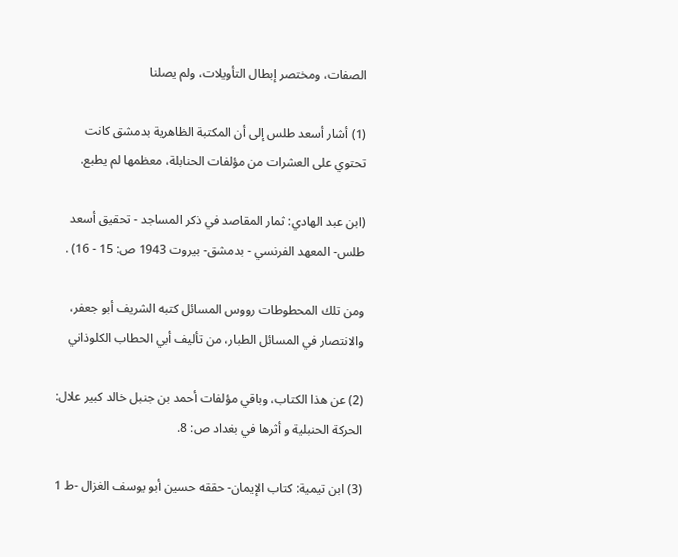الصفات، ومختصر إبطال التأويلات، ولم يصلنا

(1) أشار أسعد طلس إلى أن المكتبة الظاهرية بدمشق كانت تحتوي على العشرات من مؤلفات الحنابلة، معظمها لم يطبع.

(ابن عبد الهادي: ثمار المقاصد في ذكر المساجد - تحقيق أسعد طلس- المعهد الفرنسي - بدمشق- بيروت 1943 ص: 15 - 16) .

ومن تلك المحطوطات رووس المسائل كتبه الشريف أبو جعفر، والانتصار في المسائل الطبار، من تأليف أبي الحطاب الكلوذاني

(2) عن هذا الكتاب، وباقي مؤلفات أحمد بن جنبل خالد كبير علال: الحركة الحنبلية و أثرها في بغداد ص: 8.

(3) ابن تيمية: كتاب الإيمان- حققه حسين أبو يوسف الغزال -ط 1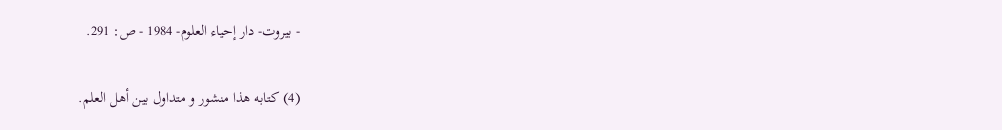- بيروت- دار إحياء العلوم- 1984 - ص: 291.

(4) كتابه هذا منشور و متداول بين أهل العلم.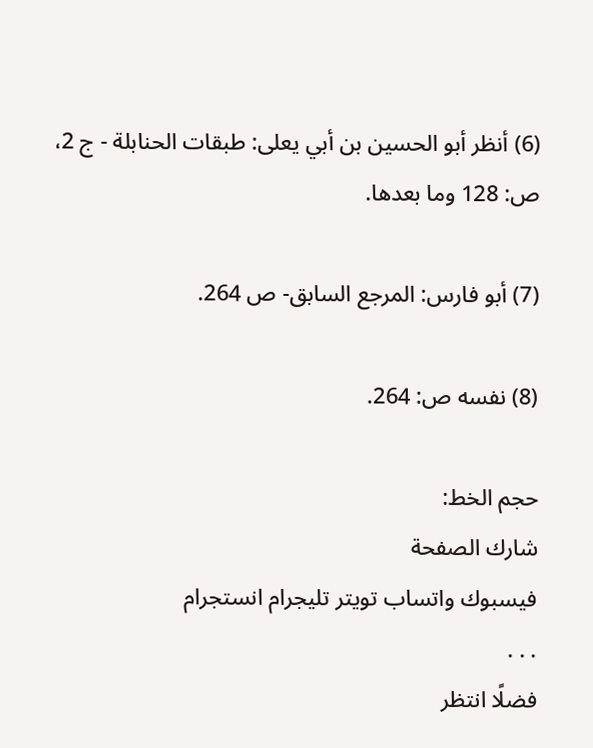(6) أنظر أبو الحسين بن أبي يعلى: طبقات الحنابلة - ج 2، ص: 128 وما بعدها.

(7) أبو فارس: المرجع السابق- ص 264.

(8) نفسه ص: 264.

حجم الخط:
شارك الصفحة
فيسبوك واتساب تويتر تليجرام انستجرام
. . .
فضلًا انتظر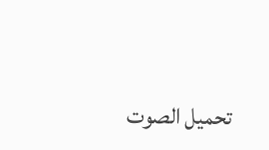تحميل الصوت